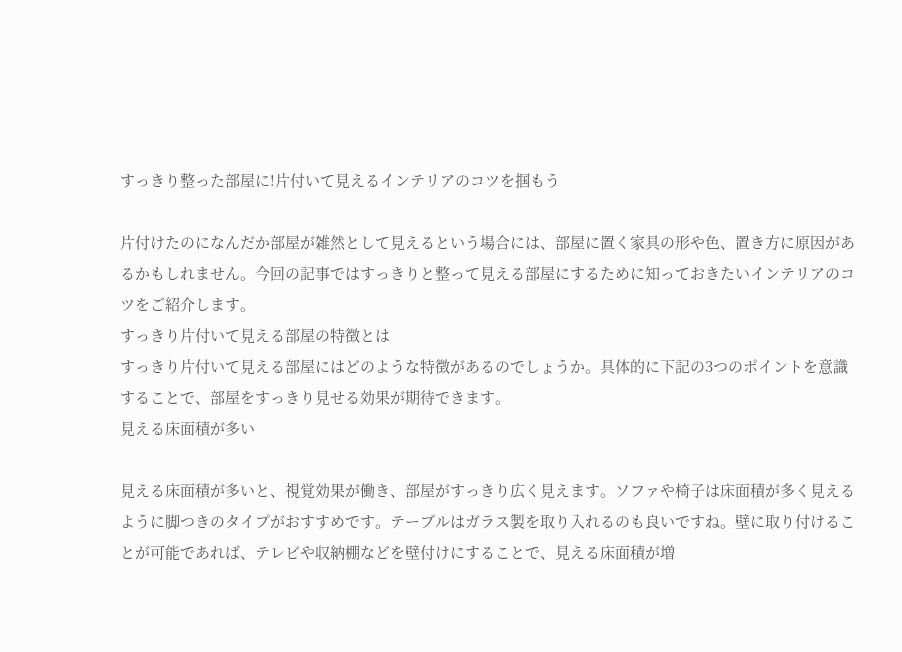すっきり整った部屋に!片付いて見えるインテリアのコツを掴もう

片付けたのになんだか部屋が雑然として見えるという場合には、部屋に置く家具の形や色、置き方に原因があるかもしれません。今回の記事ではすっきりと整って見える部屋にするために知っておきたいインテリアのコツをご紹介します。
すっきり片付いて見える部屋の特徴とは
すっきり片付いて見える部屋にはどのような特徴があるのでしょうか。具体的に下記の3つのポイントを意識することで、部屋をすっきり見せる効果が期待できます。
見える床面積が多い

見える床面積が多いと、視覚効果が働き、部屋がすっきり広く見えます。ソファや椅子は床面積が多く見えるように脚つきのタイプがおすすめです。テーブルはガラス製を取り入れるのも良いですね。壁に取り付けることが可能であれば、テレビや収納棚などを壁付けにすることで、見える床面積が増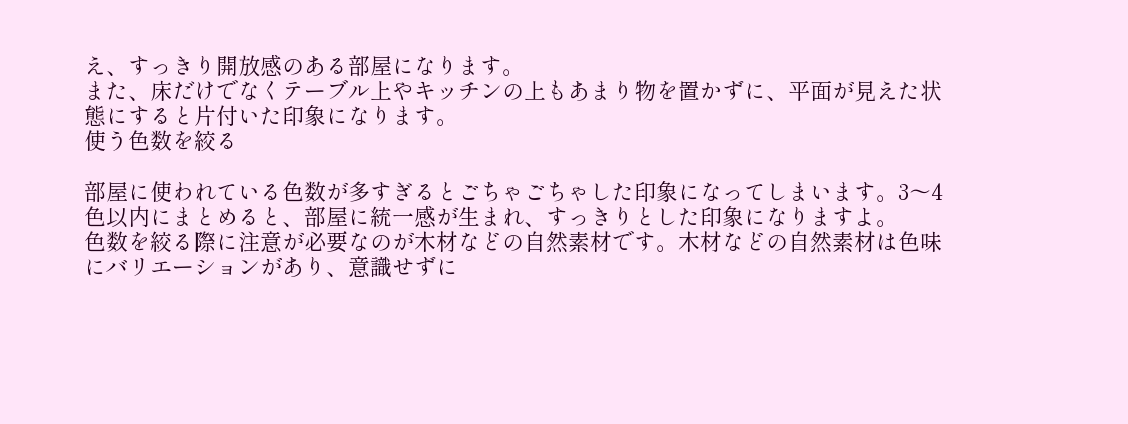え、すっきり開放感のある部屋になります。
また、床だけでなくテーブル上やキッチンの上もあまり物を置かずに、平面が見えた状態にすると片付いた印象になります。
使う色数を絞る

部屋に使われている色数が多すぎるとごちゃごちゃした印象になってしまいます。3〜4色以内にまとめると、部屋に統一感が生まれ、すっきりとした印象になりますよ。
色数を絞る際に注意が必要なのが木材などの自然素材です。木材などの自然素材は色味にバリエーションがあり、意識せずに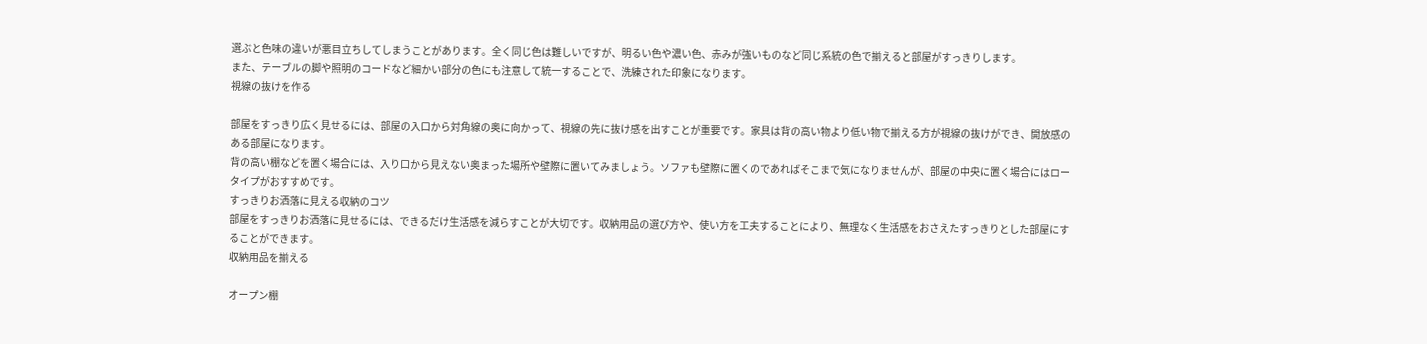選ぶと色味の違いが悪目立ちしてしまうことがあります。全く同じ色は難しいですが、明るい色や濃い色、赤みが強いものなど同じ系統の色で揃えると部屋がすっきりします。
また、テーブルの脚や照明のコードなど細かい部分の色にも注意して統一することで、洗練された印象になります。
視線の抜けを作る

部屋をすっきり広く見せるには、部屋の入口から対角線の奥に向かって、視線の先に抜け感を出すことが重要です。家具は背の高い物より低い物で揃える方が視線の抜けができ、開放感のある部屋になります。
背の高い棚などを置く場合には、入り口から見えない奥まった場所や壁際に置いてみましょう。ソファも壁際に置くのであればそこまで気になりませんが、部屋の中央に置く場合にはロータイプがおすすめです。
すっきりお洒落に見える収納のコツ
部屋をすっきりお洒落に見せるには、できるだけ生活感を減らすことが大切です。収納用品の選び方や、使い方を工夫することにより、無理なく生活感をおさえたすっきりとした部屋にすることができます。
収納用品を揃える

オープン棚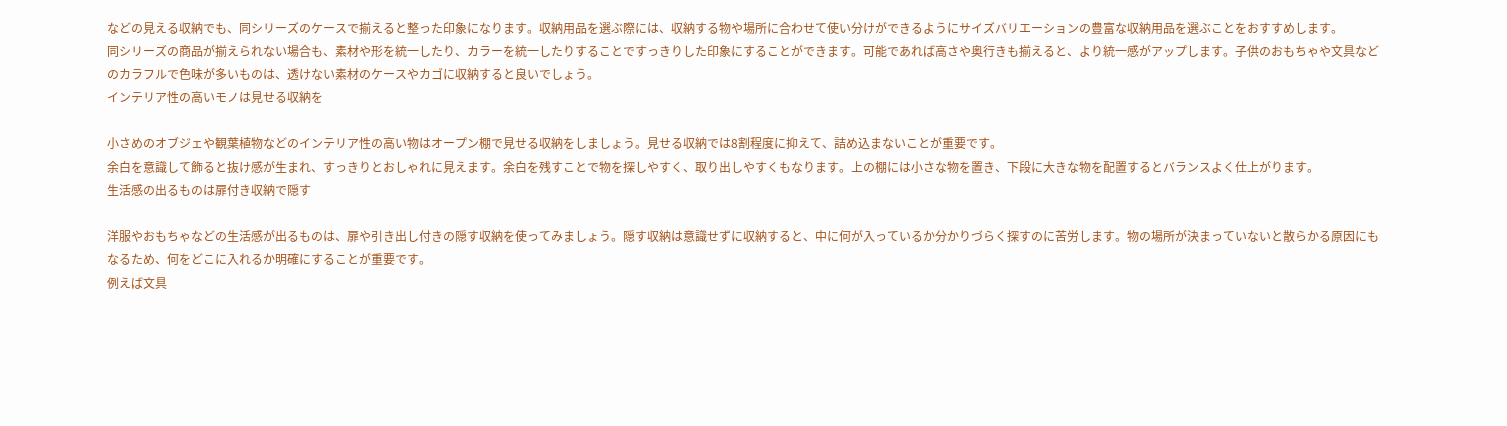などの見える収納でも、同シリーズのケースで揃えると整った印象になります。収納用品を選ぶ際には、収納する物や場所に合わせて使い分けができるようにサイズバリエーションの豊富な収納用品を選ぶことをおすすめします。
同シリーズの商品が揃えられない場合も、素材や形を統一したり、カラーを統一したりすることですっきりした印象にすることができます。可能であれば高さや奥行きも揃えると、より統一感がアップします。子供のおもちゃや文具などのカラフルで色味が多いものは、透けない素材のケースやカゴに収納すると良いでしょう。
インテリア性の高いモノは見せる収納を

小さめのオブジェや観葉植物などのインテリア性の高い物はオープン棚で見せる収納をしましょう。見せる収納では8割程度に抑えて、詰め込まないことが重要です。
余白を意識して飾ると抜け感が生まれ、すっきりとおしゃれに見えます。余白を残すことで物を探しやすく、取り出しやすくもなります。上の棚には小さな物を置き、下段に大きな物を配置するとバランスよく仕上がります。
生活感の出るものは扉付き収納で隠す

洋服やおもちゃなどの生活感が出るものは、扉や引き出し付きの隠す収納を使ってみましょう。隠す収納は意識せずに収納すると、中に何が入っているか分かりづらく探すのに苦労します。物の場所が決まっていないと散らかる原因にもなるため、何をどこに入れるか明確にすることが重要です。
例えば文具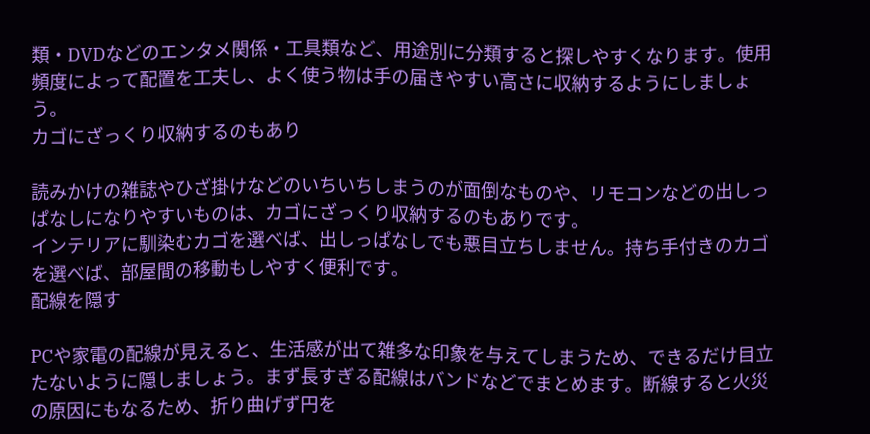類・DVDなどのエンタメ関係・工具類など、用途別に分類すると探しやすくなります。使用頻度によって配置を工夫し、よく使う物は手の届きやすい高さに収納するようにしましょう。
カゴにざっくり収納するのもあり

読みかけの雑誌やひざ掛けなどのいちいちしまうのが面倒なものや、リモコンなどの出しっぱなしになりやすいものは、カゴにざっくり収納するのもありです。
インテリアに馴染むカゴを選べば、出しっぱなしでも悪目立ちしません。持ち手付きのカゴを選べば、部屋間の移動もしやすく便利です。
配線を隠す

PCや家電の配線が見えると、生活感が出て雑多な印象を与えてしまうため、できるだけ目立たないように隠しましょう。まず長すぎる配線はバンドなどでまとめます。断線すると火災の原因にもなるため、折り曲げず円を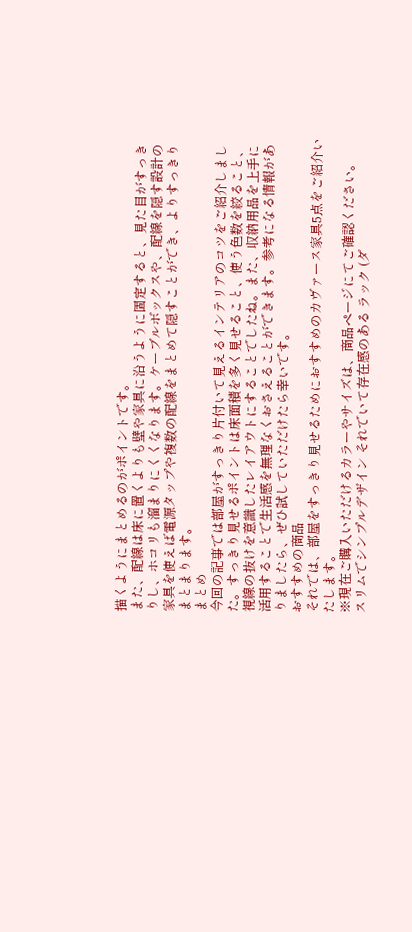描くようにまとめるのがポイントです。
また、配線は床に置くよりも壁や家具に沿うように固定すると、見た目がすっきりし、ホコリも溜まりにくくなります。ケーブルボックスや、配線を隠す設計の家具を使えば電源タップや複数の配線をまとめて隠すことができ、よりすっきりまとまります。
まとめ
今回の記事では部屋がすっきり片付いて見えるインテリアのコツをご紹介しました。すっきり見せるポイントは床面積を多く見せること、使う色数を絞ること、視線の抜けを意識したレイアウトにすることでしたね。また、収納用品を上手に活用することで生活感を無理なくおさえることができます。参考になる情報がありましたら、ぜひ試していただけたら幸いです。
おすすめの商品
それでは、部屋をすっきり見せるためにおすすめのカヴァース家具5点をご紹介いたします。
※現在ご購入いただけるカラーやサイズは、商品ページにてご確認ください。
スリムでシンプルデザイン それでいて存在感のある ラック (ダ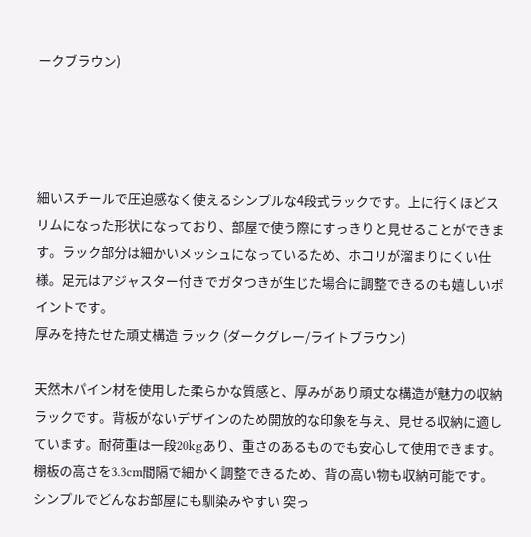ークブラウン)




細いスチールで圧迫感なく使えるシンプルな4段式ラックです。上に行くほどスリムになった形状になっており、部屋で使う際にすっきりと見せることができます。ラック部分は細かいメッシュになっているため、ホコリが溜まりにくい仕様。足元はアジャスター付きでガタつきが生じた場合に調整できるのも嬉しいポイントです。
厚みを持たせた頑丈構造 ラック (ダークグレー/ライトブラウン)

天然木パイン材を使用した柔らかな質感と、厚みがあり頑丈な構造が魅力の収納ラックです。背板がないデザインのため開放的な印象を与え、見せる収納に適しています。耐荷重は一段20kgあり、重さのあるものでも安心して使用できます。棚板の高さを3.3cm間隔で細かく調整できるため、背の高い物も収納可能です。
シンプルでどんなお部屋にも馴染みやすい 突っ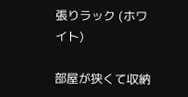張りラック (ホワイト)

部屋が狭くて収納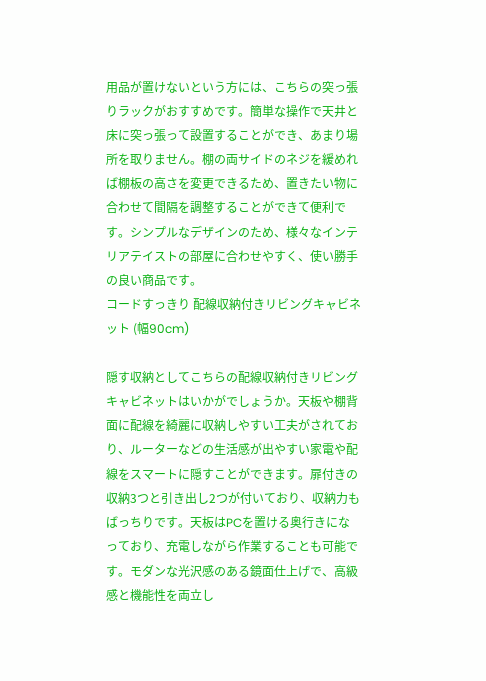用品が置けないという方には、こちらの突っ張りラックがおすすめです。簡単な操作で天井と床に突っ張って設置することができ、あまり場所を取りません。棚の両サイドのネジを緩めれば棚板の高さを変更できるため、置きたい物に合わせて間隔を調整することができて便利です。シンプルなデザインのため、様々なインテリアテイストの部屋に合わせやすく、使い勝手の良い商品です。
コードすっきり 配線収納付きリビングキャビネット (幅90cm)

隠す収納としてこちらの配線収納付きリビングキャビネットはいかがでしょうか。天板や棚背面に配線を綺麗に収納しやすい工夫がされており、ルーターなどの生活感が出やすい家電や配線をスマートに隠すことができます。扉付きの収納3つと引き出し2つが付いており、収納力もばっちりです。天板はPCを置ける奥行きになっており、充電しながら作業することも可能です。モダンな光沢感のある鏡面仕上げで、高級感と機能性を両立し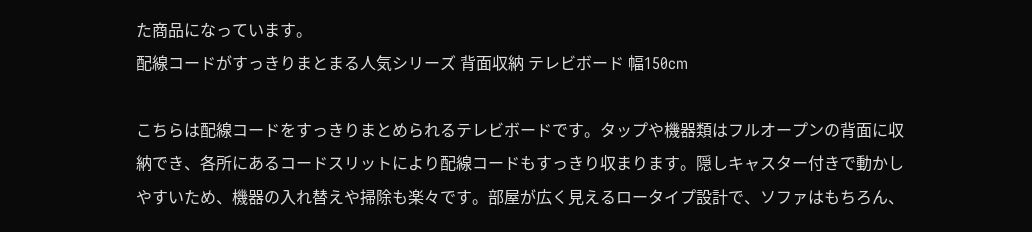た商品になっています。
配線コードがすっきりまとまる人気シリーズ 背面収納 テレビボード 幅150cm

こちらは配線コードをすっきりまとめられるテレビボードです。タップや機器類はフルオープンの背面に収納でき、各所にあるコードスリットにより配線コードもすっきり収まります。隠しキャスター付きで動かしやすいため、機器の入れ替えや掃除も楽々です。部屋が広く見えるロータイプ設計で、ソファはもちろん、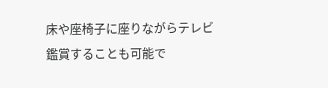床や座椅子に座りながらテレビ鑑賞することも可能で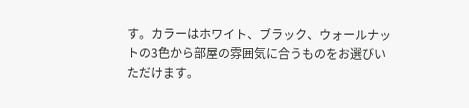す。カラーはホワイト、ブラック、ウォールナットの3色から部屋の雰囲気に合うものをお選びいただけます。